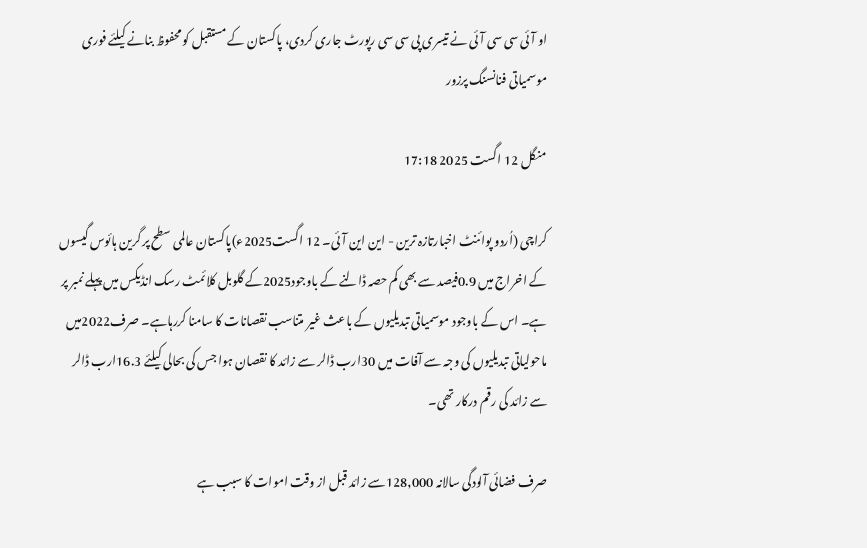او آئی سی سی آئی نے تیسری پی سی سی رپورٹ جاری کردی، پاکستان کے مستقبل کو محفوظ بنانے کیلئے فوری موسمیاتی فنانسنگ پرزور

منگل 12 اگست 2025 17:18

کراچی (اُردو پوائنٹ اخبارتازہ ترین - این این آئی۔ 12 اگست2025ء)پاکستان عالمی سطح پر گرین ہائوس گیسوں کے اخراج میں 0.9فیصد سے بھی کم حصہ ڈالنے کے باوجود2025کے گلوبل کلائمٹ رسک انڈیکس میں پہلے نمبر پر ہے۔ اس کے باوجود موسمیاتی تبدیلیوں کے باعث غیر متناسب نقصانات کا سامنا کررہاہے۔ صرف2022میں ماحولیاتی تبدیلیوں کی وجہ سے آفات میں 30ارب ڈالر سے زائد کا نقصان ہوا جس کی بحالی کیلئے 16.3ارب ڈالر سے زائد کی رقم درکار تھی۔

صرف فضائی آلودگی سالانہ 128,000سے زائد قبل از وقت اموات کا سبب ہے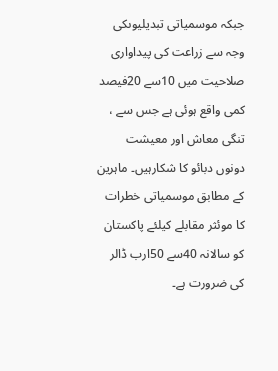جبکہ موسمیاتی تبدیلیوںکی وجہ سے زراعت کی پیداواری صلاحیت میں 10سے 20فیصد کمی واقع ہوئی ہے جس سے ، تنگی معاش اور معیشت دونوں دبائو کا شکارہیں۔ ماہرین کے مطابق موسمیاتی خطرات کا موئثر مقابلے کیلئے پاکستان کو سالانہ 40سے 50ارب ڈالر کی ضرورت ہے۔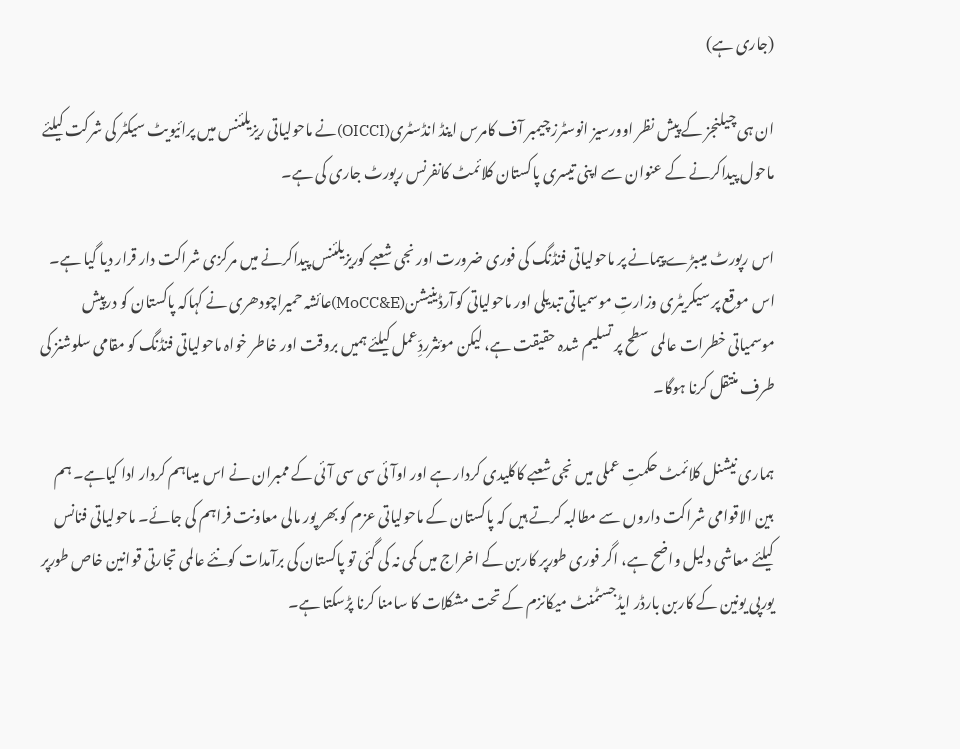(جاری ہے)

ان ہی چیلنجز کے پیش نظر اوورسیز انوسٹرز چیمبر آف کامرس اینڈ انڈسٹری(OICCI)نے ماحولیاتی ریزیلئنس میں پرائیویٹ سیکٹر کی شرکت کیلئے ماحول پیداکرنے کے عنوان سے اپنی تیسری پاکستان کلائمٹ کانفرنس رپورٹ جاری کی ہے۔

اس رپورٹ میںبڑے پیمانے پر ماحولیاتی فنڈنگ کی فوری ضرورت اور نجی شعبے کوریزیلئنس پیداکرنے میں مرکزی شراکت دار قرار دیا گیا ہے۔ اس موقع پر سیکریٹری وزارتِ موسمیاتی تبدیلی اور ماحولیاتی کوآرڈینیشن(MoCC&E)عائشہ حمیراچودھری نے کہاکہ پاکستان کو درپیش موسمیاتی خطرات عالمی سطح پر تسلیم شدہ حقیقت ہے، لیکن موئثرردِّعمل کیلئے ہمیں بروقت اور خاطر خواہ ماحولیاتی فنڈنگ کو مقامی سلوشنز کی طرف منتقل کرنا ہوگا۔

ہماری نیشنل کلائمٹ حکمتِ عملی میں نجی شعبے کاکلیدی کردار ہے اور اوآئی سی سی آئی کے ممبران نے اس میںاہم کردار ادا کیاہے۔ ہم بین الاقوامی شراکت داروں سے مطالبہ کرتے ہیں کہ پاکستان کے ماحولیاتی عزم کو بھر پور مالی معاونت فراہم کی جائے۔ ماحولیاتی فنانس کیلئے معاشی دلیل واضح ہے، اگر فوری طورپر کاربن کے اخراج میں کمی نہ کی گئی تو پاکستان کی برآمدات کونئے عالمی تجارتی قوانین خاص طورپر یورپی یونین کے کاربن بارڈر ایڈجسٹمنٹ میکانزم کے تحت مشکلات کا سامنا کرنا پڑسکتا ہے۔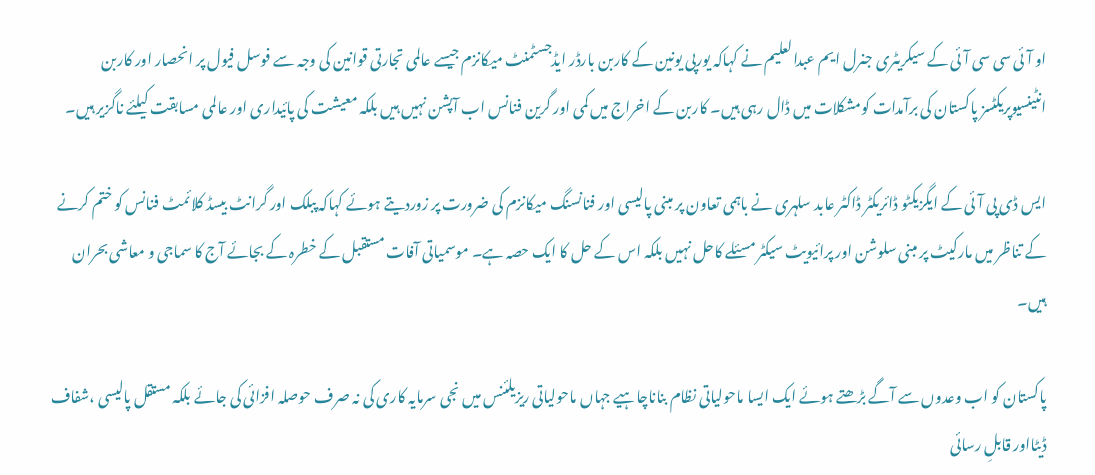او آئی سی سی آئی کے سیکریٹری جنرل ایم عبدالعلیم نے کہاکہ یورپی یونین کے کاربن بارڈر ایڈجسٹمنٹ میکانزم جیسے عالمی تجارتی قوانین کی وجہ سے فوسل فیول پر انحصار اور کاربن انٹینسیوپریکٹسز پاکستان کی برآمدات کومشکلات میں ڈال رہی ہیں۔ کاربن کے اخراج میں کمی اور گرین فنانس اب آپشن نہیں ہیں بلکہ معیشت کی پائیداری اور عالمی مسابقت کیلئے ناگزیر ہیں۔

ایس ڈی پی آئی کے ایگزیکٹو ڈائریکٹر ڈاکٹر عابد سلہری نے باہمی تعاون پر مبنی پالیسی اور فنانسنگ میکانزم کی ضرورت پر زوردیتے ہوئے کہاکہ پبلک اور گرانٹ بیسڈ کلائمٹ فنانس کو ختم کرنے کے تناظر میں مارکیٹ پر مبنی سلوشن اور پرائیویٹ سیکٹر مسئلے کاحل نہیں بلکہ اس کے حل کا ایک حصہ ہے۔ موسمیاتی آفات مستقبل کے خطرہ کے بجائے آج کا سماجی و معاشی بحران ہیں۔

پاکستان کو اب وعدوں سے آگے بڑھتے ہوئے ایک ایسا ماحولیاتی نظام بناناچاہیے جہاں ماحولیاتی ریزیلئنس میں نجی سرمایہ کاری کی نہ صرف حوصلہ افزائی کی جائے بلکہ مستقل پالیسی ،شفاف ڈیٹااور قابلِ رسائی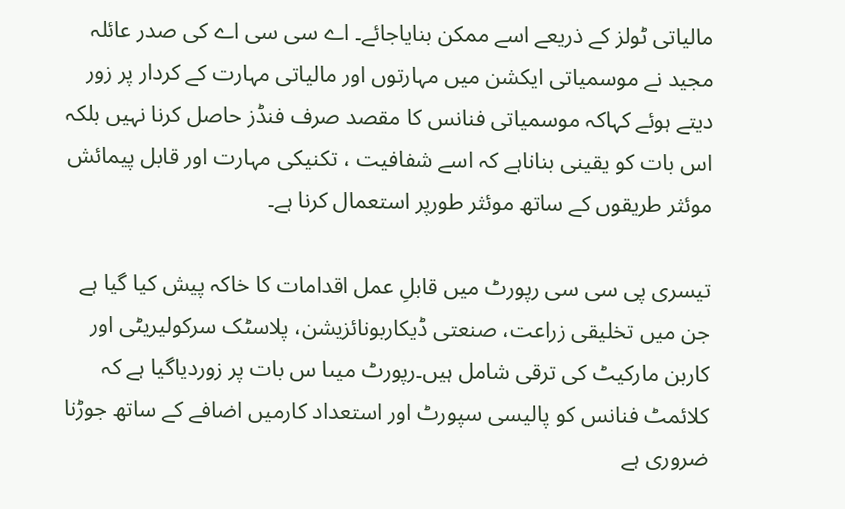مالیاتی ٹولز کے ذریعے اسے ممکن بنایاجائے۔ اے سی سی اے کی صدر عائلہ مجید نے موسمیاتی ایکشن میں مہارتوں اور مالیاتی مہارت کے کردار پر زور دیتے ہوئے کہاکہ موسمیاتی فنانس کا مقصد صرف فنڈز حاصل کرنا نہیں بلکہ اس بات کو یقینی بناناہے کہ اسے شفافیت ، تکنیکی مہارت اور قابل پیمائش موئثر طریقوں کے ساتھ موئثر طورپر استعمال کرنا ہے۔

تیسری پی سی سی رپورٹ میں قابلِ عمل اقدامات کا خاکہ پیش کیا گیا ہے جن میں تخلیقی زراعت، صنعتی ڈیکاربونائزیشن، پلاسٹک سرکولیریٹی اور کاربن مارکیٹ کی ترقی شامل ہیں۔رپورٹ میںا س بات پر زوردیاگیا ہے کہ کلائمٹ فنانس کو پالیسی سپورٹ اور استعداد کارمیں اضافے کے ساتھ جوڑنا ضروری ہے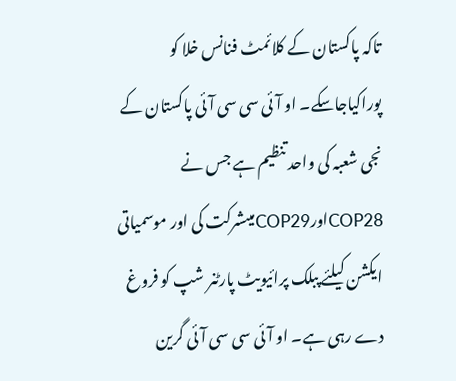تاکہ پاکستان کے کلائمٹ فنانس خلا کو پوراکیاجاسکے۔ او آئی سی سی آئی پاکستان کے نجی شعبہ کی واحد تنظیم ہے جس نے COP28اورCOP29میںشرکت کی اور موسمیاتی ایکشن کیلئے پبلک پرائیویٹ پارٹنر شپ کو فروغ دے رہی ہے۔ او آئی سی سی آئی گرین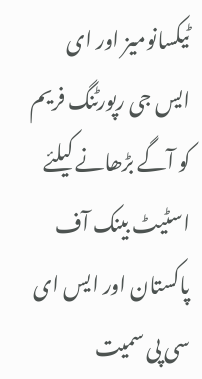ٹیکسانومیز اور ای ایس جی رپورٹنگ فریم کو آگے بڑھانے کیلئے اسٹیٹ بینک آف پاکستان اور ایس ای سی پی سمیت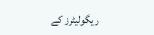ریگولیٹرز کے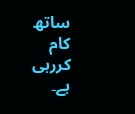ساتھ کام کررہی ہے۔